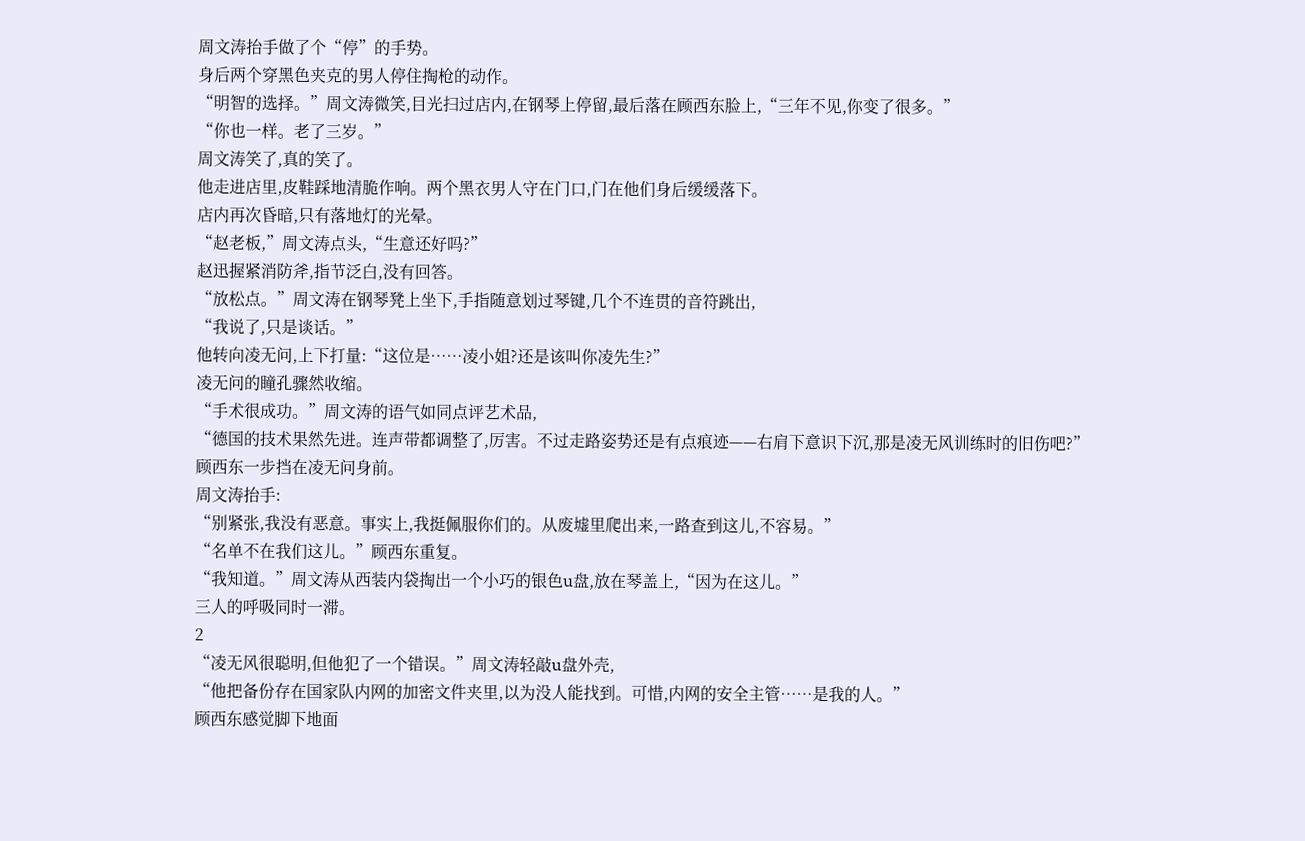周文涛抬手做了个“停”的手势。
身后两个穿黑色夹克的男人停住掏枪的动作。
“明智的选择。”周文涛微笑,目光扫过店内,在钢琴上停留,最后落在顾西东脸上,“三年不见,你变了很多。”
“你也一样。老了三岁。”
周文涛笑了,真的笑了。
他走进店里,皮鞋踩地清脆作响。两个黑衣男人守在门口,门在他们身后缓缓落下。
店内再次昏暗,只有落地灯的光晕。
“赵老板,”周文涛点头,“生意还好吗?”
赵迅握紧消防斧,指节泛白,没有回答。
“放松点。”周文涛在钢琴凳上坐下,手指随意划过琴键,几个不连贯的音符跳出,
“我说了,只是谈话。”
他转向凌无问,上下打量:“这位是……凌小姐?还是该叫你凌先生?”
凌无问的瞳孔骤然收缩。
“手术很成功。”周文涛的语气如同点评艺术品,
“德国的技术果然先进。连声带都调整了,厉害。不过走路姿势还是有点痕迹——右肩下意识下沉,那是凌无风训练时的旧伤吧?”
顾西东一步挡在凌无问身前。
周文涛抬手:
“别紧张,我没有恶意。事实上,我挺佩服你们的。从废墟里爬出来,一路查到这儿,不容易。”
“名单不在我们这儿。”顾西东重复。
“我知道。”周文涛从西装内袋掏出一个小巧的银色u盘,放在琴盖上,“因为在这儿。”
三人的呼吸同时一滞。
2
“凌无风很聪明,但他犯了一个错误。”周文涛轻敲u盘外壳,
“他把备份存在国家队内网的加密文件夹里,以为没人能找到。可惜,内网的安全主管……是我的人。”
顾西东感觉脚下地面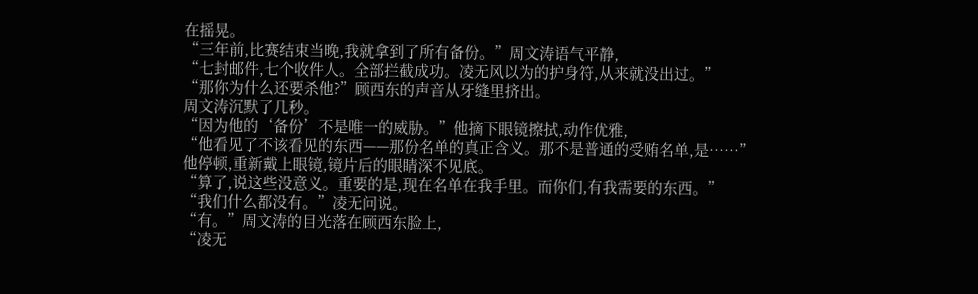在摇晃。
“三年前,比赛结束当晚,我就拿到了所有备份。”周文涛语气平静,
“七封邮件,七个收件人。全部拦截成功。凌无风以为的护身符,从来就没出过。”
“那你为什么还要杀他?”顾西东的声音从牙缝里挤出。
周文涛沉默了几秒。
“因为他的‘备份’不是唯一的威胁。”他摘下眼镜擦拭,动作优雅,
“他看见了不该看见的东西——那份名单的真正含义。那不是普通的受贿名单,是……”
他停顿,重新戴上眼镜,镜片后的眼睛深不见底。
“算了,说这些没意义。重要的是,现在名单在我手里。而你们,有我需要的东西。”
“我们什么都没有。”凌无问说。
“有。”周文涛的目光落在顾西东脸上,
“凌无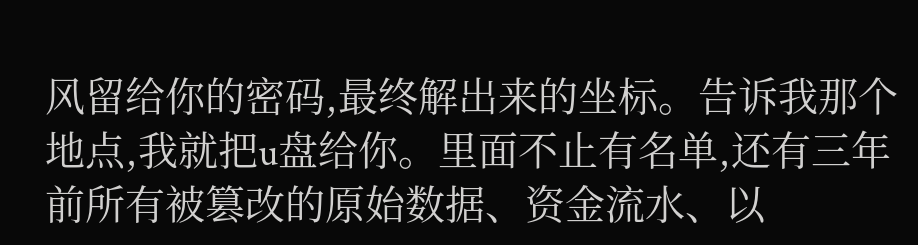风留给你的密码,最终解出来的坐标。告诉我那个地点,我就把u盘给你。里面不止有名单,还有三年前所有被篡改的原始数据、资金流水、以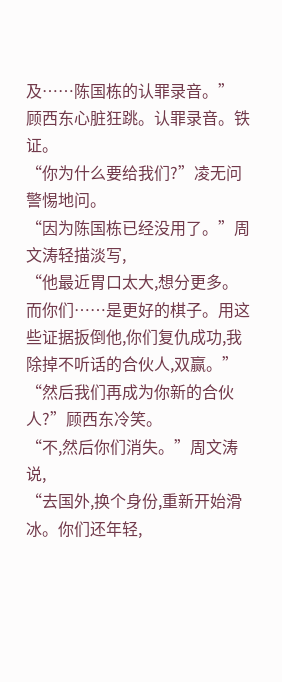及……陈国栋的认罪录音。”
顾西东心脏狂跳。认罪录音。铁证。
“你为什么要给我们?”凌无问警惕地问。
“因为陈国栋已经没用了。”周文涛轻描淡写,
“他最近胃口太大,想分更多。而你们……是更好的棋子。用这些证据扳倒他,你们复仇成功,我除掉不听话的合伙人,双赢。”
“然后我们再成为你新的合伙人?”顾西东冷笑。
“不,然后你们消失。”周文涛说,
“去国外,换个身份,重新开始滑冰。你们还年轻,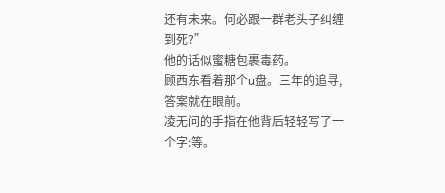还有未来。何必跟一群老头子纠缠到死?”
他的话似蜜糖包裹毒药。
顾西东看着那个u盘。三年的追寻,答案就在眼前。
凌无问的手指在他背后轻轻写了一个字:等。